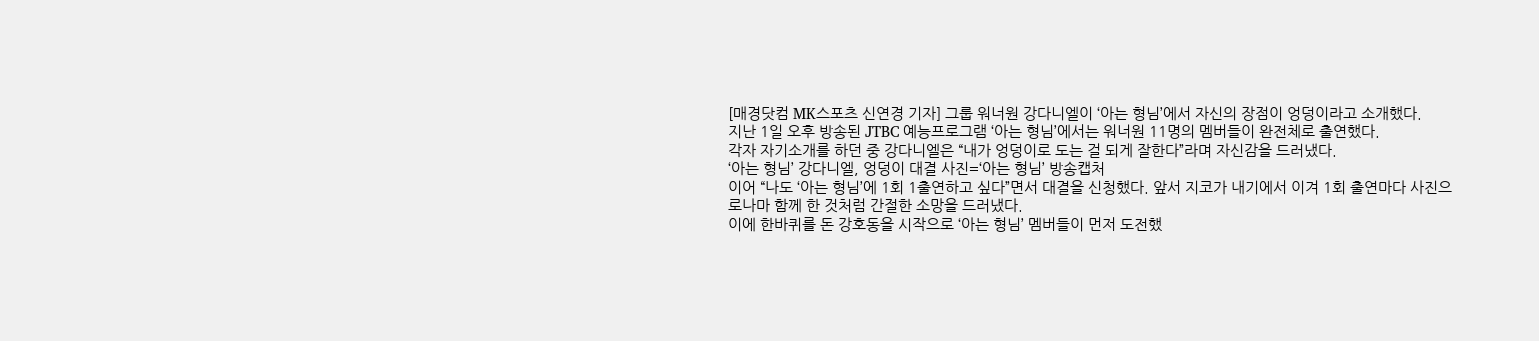[매경닷컴 MK스포츠 신연경 기자] 그룹 워너원 강다니엘이 ‘아는 형님’에서 자신의 장점이 엉덩이라고 소개했다.
지난 1일 오후 방송된 JTBC 예능프로그램 ‘아는 형님’에서는 워너원 11명의 멤버들이 완전체로 출연했다.
각자 자기소개를 하던 중 강다니엘은 “내가 엉덩이로 도는 걸 되게 잘한다”라며 자신감을 드러냈다.
‘아는 형님’ 강다니엘, 엉덩이 대결 사진=‘아는 형님’ 방송캡처
이어 “나도 ‘아는 형님’에 1회 1출연하고 싶다”면서 대결을 신청했다. 앞서 지코가 내기에서 이겨 1회 출연마다 사진으로나마 함께 한 것처럼 간절한 소망을 드러냈다.
이에 한바퀴를 돈 강호동을 시작으로 ‘아는 형님’ 멤버들이 먼저 도전했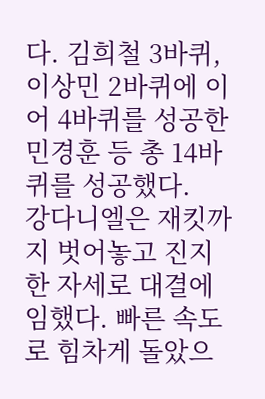다. 김희철 3바퀴, 이상민 2바퀴에 이어 4바퀴를 성공한 민경훈 등 총 14바퀴를 성공했다.
강다니엘은 재킷까지 벗어놓고 진지한 자세로 대결에 임했다. 빠른 속도로 힘차게 돌았으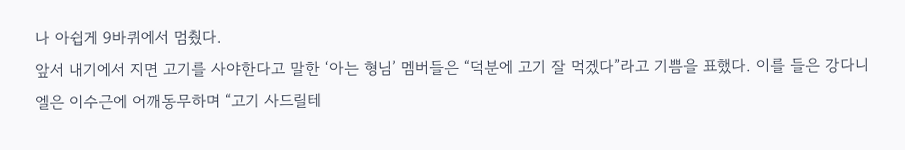나 아쉽게 9바퀴에서 멈췄다.
앞서 내기에서 지면 고기를 사야한다고 말한 ‘아는 형님’ 멤버들은 “덕분에 고기 잘 먹겠다”라고 기쁨을 표했다. 이를 들은 강다니엘은 이수근에 어깨동무하며 “고기 사드릴테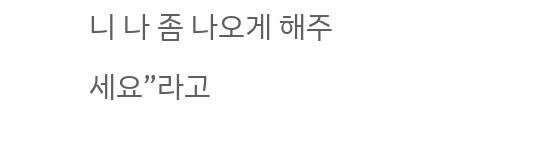니 나 좀 나오게 해주세요”라고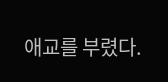애교를 부렸다.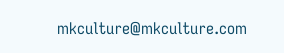mkculture@mkculture.com